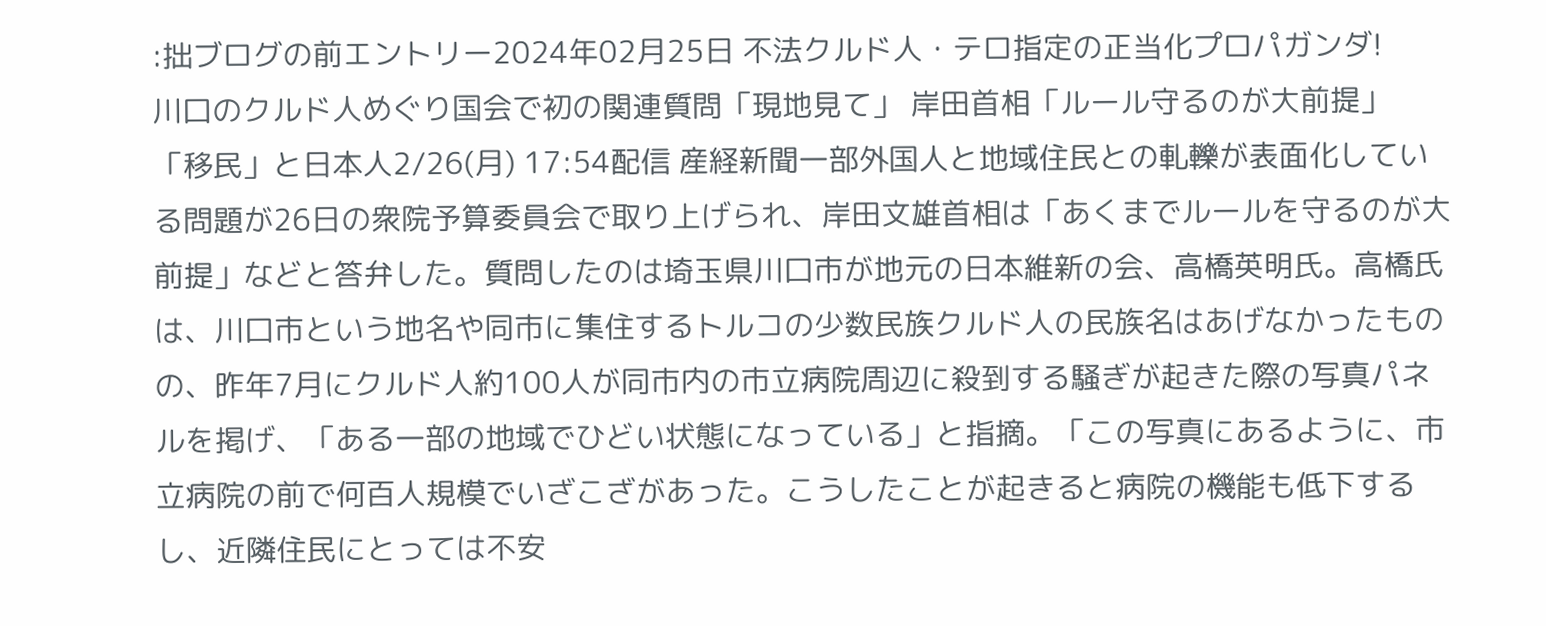:拙ブログの前エントリー2024年02月25日 不法クルド人・テロ指定の正当化プロパガンダ!
川口のクルド人めぐり国会で初の関連質問「現地見て」 岸田首相「ルール守るのが大前提」 「移民」と日本人2/26(月) 17:54配信 産経新聞一部外国人と地域住民との軋轢が表面化している問題が26日の衆院予算委員会で取り上げられ、岸田文雄首相は「あくまでルールを守るのが大前提」などと答弁した。質問したのは埼玉県川口市が地元の日本維新の会、高橋英明氏。高橋氏は、川口市という地名や同市に集住するトルコの少数民族クルド人の民族名はあげなかったものの、昨年7月にクルド人約100人が同市内の市立病院周辺に殺到する騒ぎが起きた際の写真パネルを掲げ、「ある一部の地域でひどい状態になっている」と指摘。「この写真にあるように、市立病院の前で何百人規模でいざこざがあった。こうしたことが起きると病院の機能も低下するし、近隣住民にとっては不安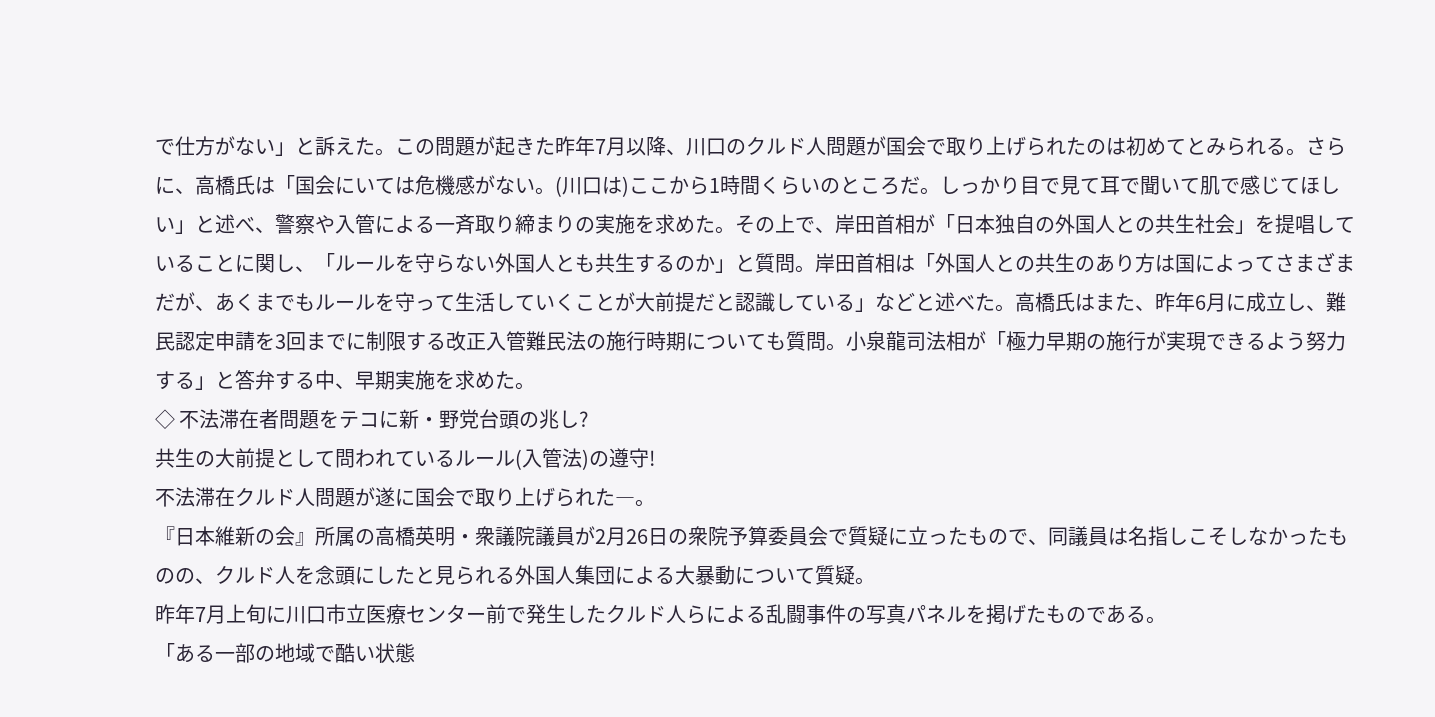で仕方がない」と訴えた。この問題が起きた昨年7月以降、川口のクルド人問題が国会で取り上げられたのは初めてとみられる。さらに、高橋氏は「国会にいては危機感がない。(川口は)ここから1時間くらいのところだ。しっかり目で見て耳で聞いて肌で感じてほしい」と述べ、警察や入管による一斉取り締まりの実施を求めた。その上で、岸田首相が「日本独自の外国人との共生社会」を提唱していることに関し、「ルールを守らない外国人とも共生するのか」と質問。岸田首相は「外国人との共生のあり方は国によってさまざまだが、あくまでもルールを守って生活していくことが大前提だと認識している」などと述べた。高橋氏はまた、昨年6月に成立し、難民認定申請を3回までに制限する改正入管難民法の施行時期についても質問。小泉龍司法相が「極力早期の施行が実現できるよう努力する」と答弁する中、早期実施を求めた。
◇ 不法滞在者問題をテコに新・野党台頭の兆し?
共生の大前提として問われているルール(入管法)の遵守!
不法滞在クルド人問題が遂に国会で取り上げられた―。
『日本維新の会』所属の高橋英明・衆議院議員が2月26日の衆院予算委員会で質疑に立ったもので、同議員は名指しこそしなかったものの、クルド人を念頭にしたと見られる外国人集団による大暴動について質疑。
昨年7月上旬に川口市立医療センター前で発生したクルド人らによる乱闘事件の写真パネルを掲げたものである。
「ある一部の地域で酷い状態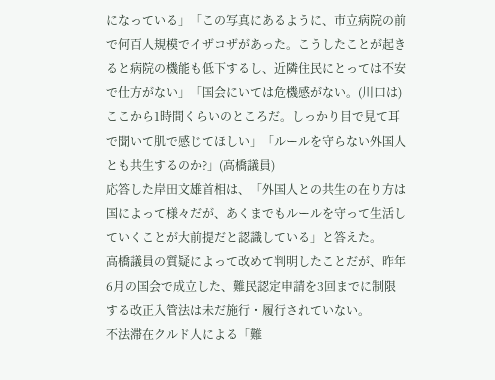になっている」「この写真にあるように、市立病院の前で何百人規模でイザコザがあった。こうしたことが起きると病院の機能も低下するし、近隣住民にとっては不安で仕方がない」「国会にいては危機感がない。(川口は)ここから1時間くらいのところだ。しっかり目で見て耳で聞いて肌で感じてほしい」「ルールを守らない外国人とも共生するのか?」(高橋議員)
応答した岸田文雄首相は、「外国人との共生の在り方は国によって様々だが、あくまでもルールを守って生活していくことが大前提だと認識している」と答えた。
高橋議員の質疑によって改めて判明したことだが、昨年6月の国会で成立した、難民認定申請を3回までに制限する改正入管法は未だ施行・履行されていない。
不法滞在クルド人による「難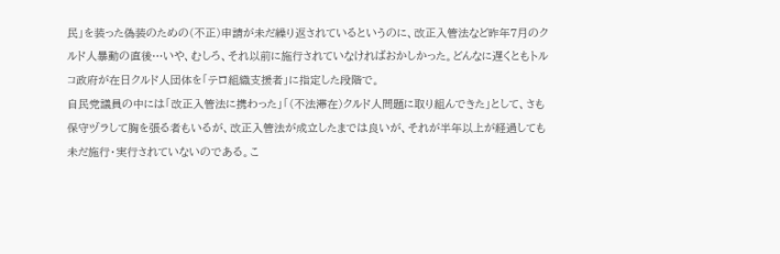民」を装った偽装のための(不正)申請が未だ繰り返されているというのに、改正入管法など昨年7月のクルド人暴動の直後…いや、むしろ、それ以前に施行されていなければおかしかった。どんなに遅くともトルコ政府が在日クルド人団体を「テロ組織支援者」に指定した段階で。
自民党議員の中には「改正入管法に携わった」「(不法滞在)クルド人問題に取り組んできた」として、さも保守ヅラして胸を張る者もいるが、改正入管法が成立したまでは良いが、それが半年以上が経過しても未だ施行・実行されていないのである。こ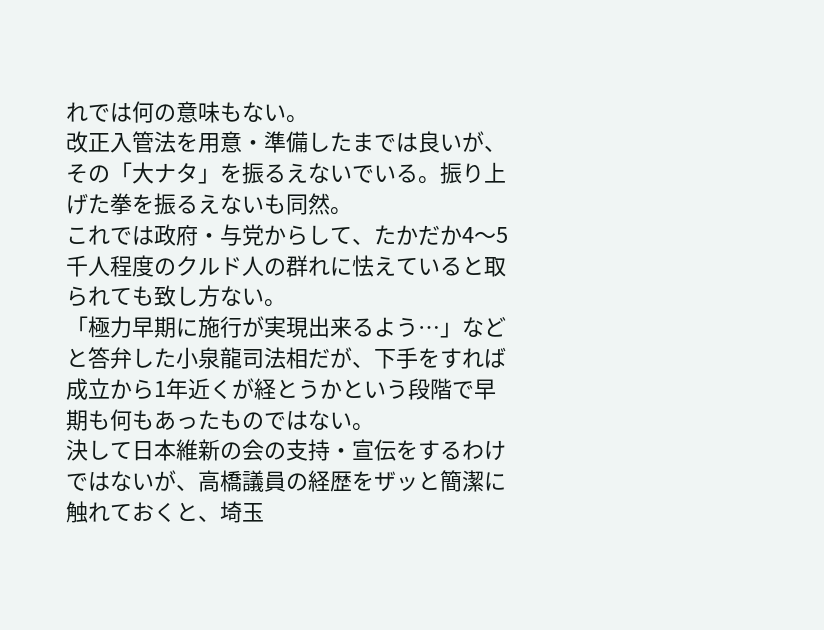れでは何の意味もない。
改正入管法を用意・準備したまでは良いが、その「大ナタ」を振るえないでいる。振り上げた拳を振るえないも同然。
これでは政府・与党からして、たかだか4〜5千人程度のクルド人の群れに怯えていると取られても致し方ない。
「極力早期に施行が実現出来るよう…」などと答弁した小泉龍司法相だが、下手をすれば成立から1年近くが経とうかという段階で早期も何もあったものではない。
決して日本維新の会の支持・宣伝をするわけではないが、高橋議員の経歴をザッと簡潔に触れておくと、埼玉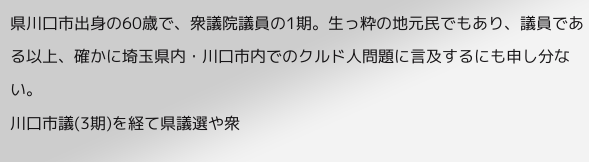県川口市出身の60歳で、衆議院議員の1期。生っ粋の地元民でもあり、議員である以上、確かに埼玉県内・川口市内でのクルド人問題に言及するにも申し分ない。
川口市議(3期)を経て県議選や衆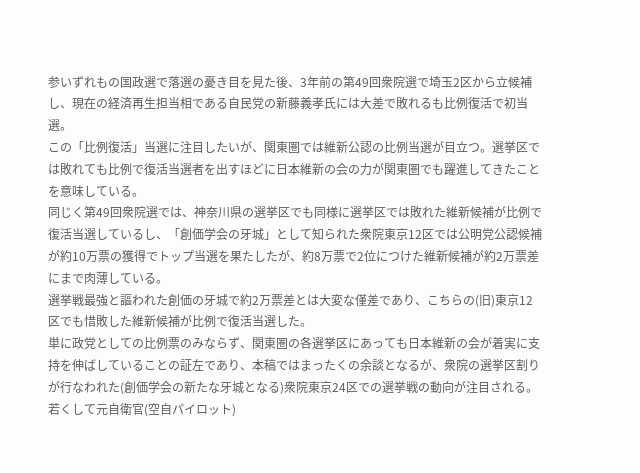参いずれもの国政選で落選の憂き目を見た後、3年前の第49回衆院選で埼玉2区から立候補し、現在の経済再生担当相である自民党の新藤義孝氏には大差で敗れるも比例復活で初当選。
この「比例復活」当選に注目したいが、関東圏では維新公認の比例当選が目立つ。選挙区では敗れても比例で復活当選者を出すほどに日本維新の会の力が関東圏でも躍進してきたことを意味している。
同じく第49回衆院選では、神奈川県の選挙区でも同様に選挙区では敗れた維新候補が比例で復活当選しているし、「創価学会の牙城」として知られた衆院東京12区では公明党公認候補が約10万票の獲得でトップ当選を果たしたが、約8万票で2位につけた維新候補が約2万票差にまで肉薄している。
選挙戦最強と謳われた創価の牙城で約2万票差とは大変な僅差であり、こちらの(旧)東京12区でも惜敗した維新候補が比例で復活当選した。
単に政党としての比例票のみならず、関東圏の各選挙区にあっても日本維新の会が着実に支持を伸ばしていることの証左であり、本稿ではまったくの余談となるが、衆院の選挙区割りが行なわれた(創価学会の新たな牙城となる)衆院東京24区での選挙戦の動向が注目される。
若くして元自衛官(空自パイロット)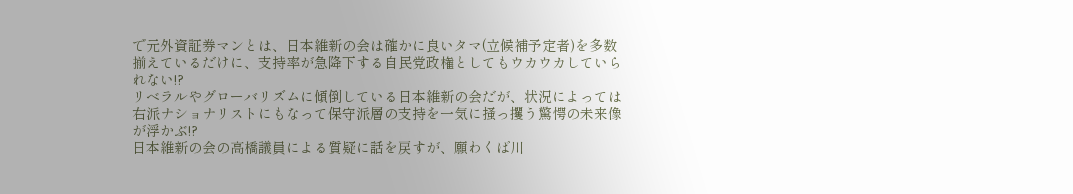で元外資証券マンとは、日本維新の会は確かに良いタマ(立候補予定者)を多数揃えているだけに、支持率が急降下する自民党政権としてもウカウカしていられない!?
リベラルやグローバリズムに傾倒している日本維新の会だが、状況によっては右派ナショナリストにもなって保守派層の支持を一気に掻っ攫う驚愕の未来像が浮かぶ!?
日本維新の会の高橋議員による質疑に話を戻すが、願わくば川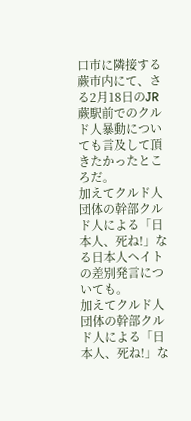口市に隣接する蕨市内にて、さる2月18日のJR蕨駅前でのクルド人暴動についても言及して頂きたかったところだ。
加えてクルド人団体の幹部クルド人による「日本人、死ね!」なる日本人ヘイトの差別発言についても。
加えてクルド人団体の幹部クルド人による「日本人、死ね!」な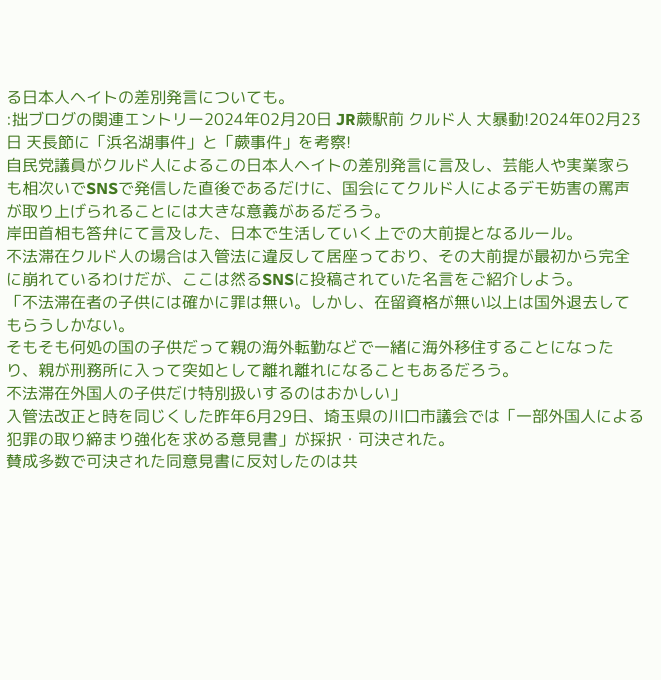る日本人ヘイトの差別発言についても。
:拙ブログの関連エントリー2024年02月20日 JR蕨駅前 クルド人 大暴動!2024年02月23日 天長節に「浜名湖事件」と「蕨事件」を考察!
自民党議員がクルド人によるこの日本人ヘイトの差別発言に言及し、芸能人や実業家らも相次いでSNSで発信した直後であるだけに、国会にてクルド人によるデモ妨害の罵声が取り上げられることには大きな意義があるだろう。
岸田首相も答弁にて言及した、日本で生活していく上での大前提となるルール。
不法滞在クルド人の場合は入管法に違反して居座っており、その大前提が最初から完全に崩れているわけだが、ここは然るSNSに投稿されていた名言をご紹介しよう。
「不法滞在者の子供には確かに罪は無い。しかし、在留資格が無い以上は国外退去してもらうしかない。
そもそも何処の国の子供だって親の海外転勤などで一緒に海外移住することになったり、親が刑務所に入って突如として離れ離れになることもあるだろう。
不法滞在外国人の子供だけ特別扱いするのはおかしい」
入管法改正と時を同じくした昨年6月29日、埼玉県の川口市議会では「一部外国人による犯罪の取り締まり強化を求める意見書」が採択・可決された。
賛成多数で可決された同意見書に反対したのは共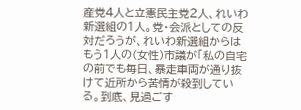産党4人と立憲民主党2人、れいわ新選組の1人。党・会派としての反対だろうが、れいわ新選組からはもう1人の(女性)市議が「私の自宅の前でも毎日、暴走車両が通り抜けて近所から苦情が殺到している。到底、見過ごす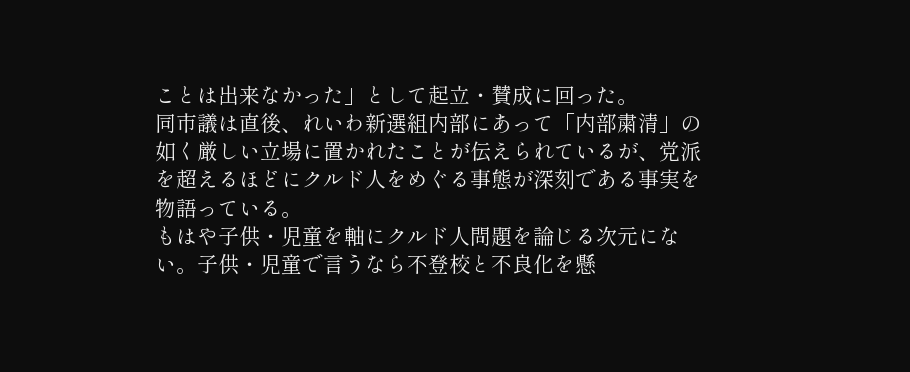ことは出来なかった」として起立・賛成に回った。
同市議は直後、れいわ新選組内部にあって「内部粛清」の如く厳しい立場に置かれたことが伝えられているが、党派を超えるほどにクルド人をめぐる事態が深刻である事実を物語っている。
もはや子供・児童を軸にクルド人問題を論じる次元にない。子供・児童で言うなら不登校と不良化を懸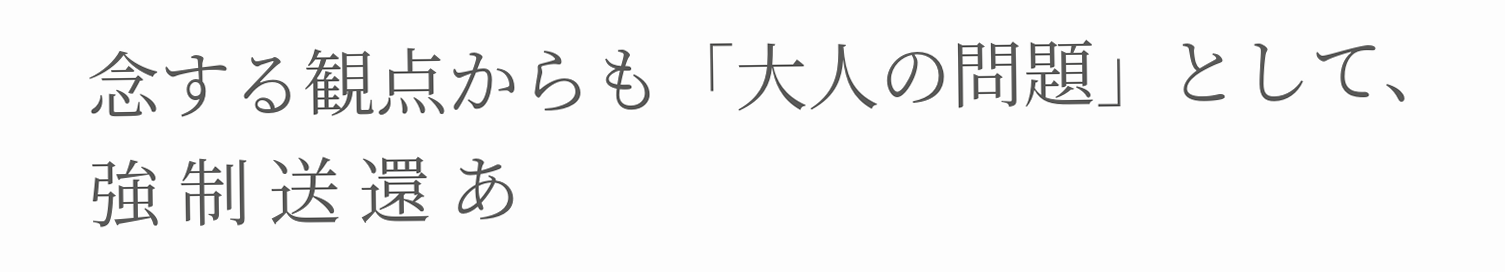念する観点からも「大人の問題」として、 強 制 送 還 あ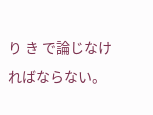り き で論じなければならない。